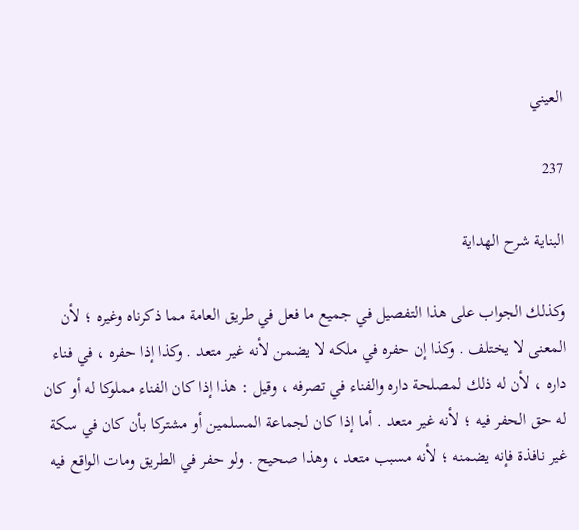العيني

237

البناية شرح الهداية

وكذلك الجواب على هذا التفصيل في جميع ما فعل في طريق العامة مما ذكرناه وغيره ؛ لأن المعنى لا يختلف . وكذا إن حفره في ملكه لا يضمن لأنه غير متعد . وكذا إذا حفره ، في فناء داره ، لأن له ذلك لمصلحة داره والفناء في تصرفه ، وقيل : هذا إذا كان الفناء مملوكا له أو كان له حق الحفر فيه ؛ لأنه غير متعد . أما إذا كان لجماعة المسلمين أو مشتركا بأن كان في سكة غير نافذة فإنه يضمنه ؛ لأنه مسبب متعد ، وهذا صحيح . ولو حفر في الطريق ومات الواقع فيه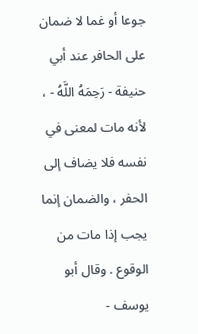جوعا أو غما لا ضمان على الحافر عند أبي حنيفة - رَحِمَهُ اللَّهُ - ، لأنه مات لمعنى في نفسه فلا يضاف إلى الحفر ، والضمان إنما يجب إذا مات من الوقوع . وقال أبو يوسف -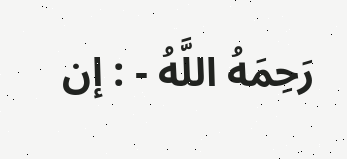رَحِمَهُ اللَّهُ - : إن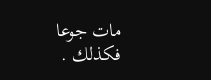مات جوعا فكذلك .